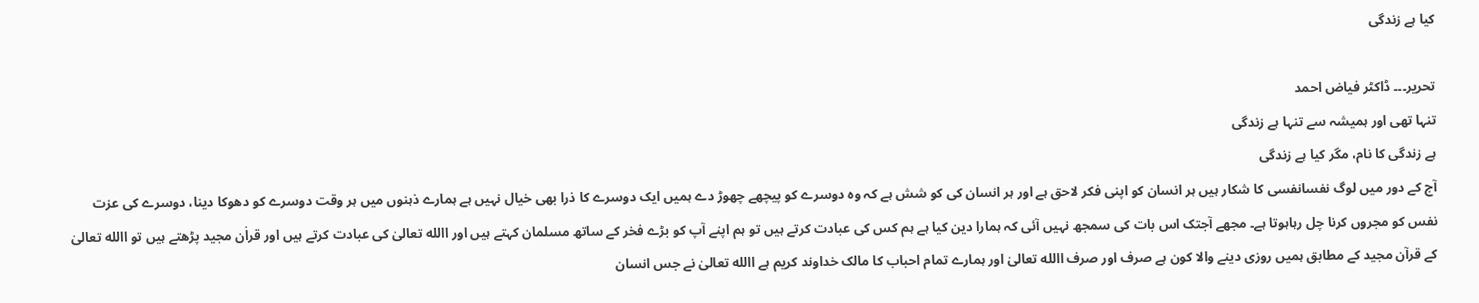کیا ہے زندگی

تحریر۔۔۔ ڈاکٹر فیاض احمد
تنہا تھی اور ہمیشہ سے تنہا ہے زندگی
ہے زندگی کا نام، مگر کیا ہے زندگی
آج کے دور میں لوگ نفسانفسی کا شکار ہیں ہر انسان کو اپنی فکر لاحق ہے اور ہر انسان کی کو شش ہے کہ وہ دوسرے کو پیچھے چھوڑ دے ہمیں ایک دوسرے کا ذرا بھی خیال نہیں ہے ہمارے ذہنوں میں ہر وقت دوسرے کو دھوکا دینا، دوسرے کی عزت نفس کو مجروں کرنا چل رہاہوتا ہے۔ مجھے آجتک اس بات کی سمجھ نہیں آئی کہ ہمارا دین کیا ہے ہم کس کی عبادت کرتے ہیں تو ہم اپنے آپ کو بڑے فخر کے ساتھ مسلمان کہتے ہیں اور االله تعالیٰ کی عبادت کرتے ہیں اور قراٰن مجید پڑھتے ہیں تو االله تعالیٰ کے قرآن مجید کے مطابق ہمیں روزی دینے والا کون ہے صرف اور صرف االله تعالیٰ اور ہمارے تمام احباب کا مالک خداوند کریم ہے االله تعالیٰ نے جس انسان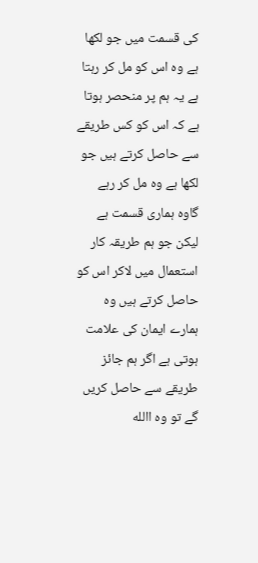کی قسمت میں جو لکھا ہے وہ اس کو مل کر رہتا ہے یہ ہم پر منحصر ہوتا ہے کہ اس کو کس طریقے سے حاصل کرتے ہیں جو لکھا ہے وہ مل کر رہے گاوہ ہماری قسمت ہے لیکن جو ہم طریقہ کار استعمال میں لاکر اس کو حاصل کرتے ہیں وہ ہمارے ایمان کی علامت ہوتی ہے اگر ہم جائز طریقے سے حاصل کریں گے تو وہ االله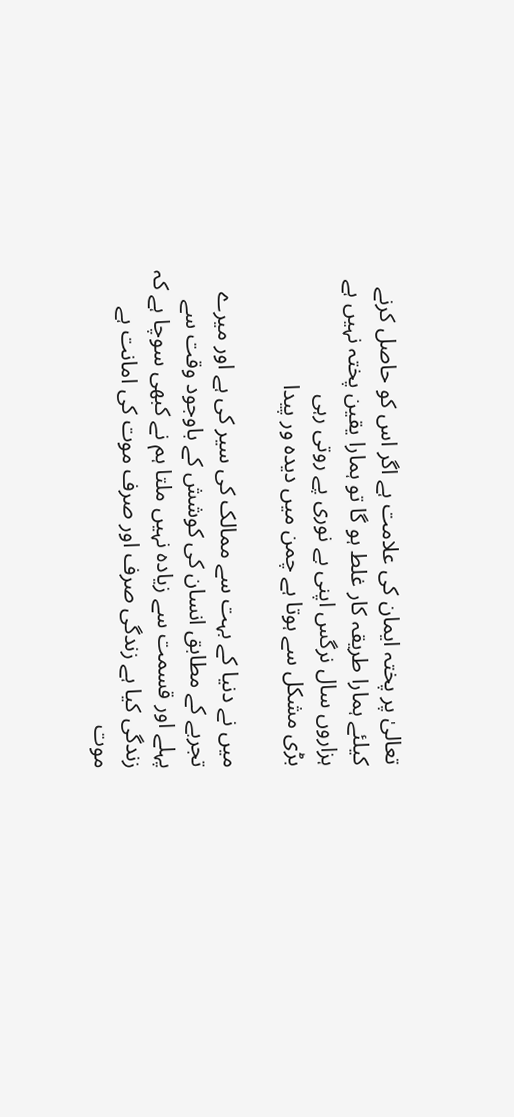تعالیٰ پر پختہ ایمان کی علامت ہے اگر اس کو حاصل کرنے کیلئے ہمارا طریقہ کار غلط ہو گا تو ہمارا یقین پختہ نہیں ہے
ہزاروں سال نرگس اپنی بے نوری پے روتی رہی
بڑی مشکل سے ہوتا ہے چمن میں دیدہ ور پیدا

میں نے دنیا کے بہت سے ممالک کی سیر کی ہے اور میرے تجربے کے مطابق انسان کی کوشش کے باوجود وقت سے پہلے اور قسمت سے زیادہ نہیں ملتا ہم نے کبھی سوچا ہے کہ زندگی کیا ہے زندگی صرف اور صرف موت کی امانت ہے موت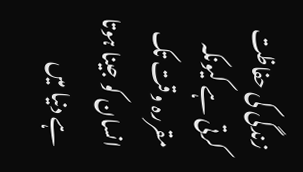زندگی کی حفاظت کرتی ہے کیونکہ مقررہ وقت تک انسان کو جینا ہوتا ہے دنیا میں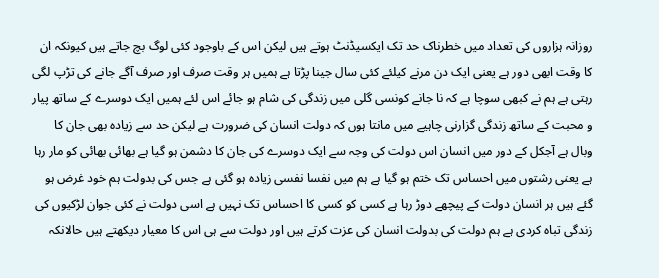روزانہ ہزاروں کی تعداد میں خطرناک حد تک ایکسیڈنٹ ہوتے ہیں لیکن اس کے باوجود کئی لوگ بچ جاتے ہیں کیونکہ ان کا وقت ابھی دور ہے یعنی ایک دن مرنے کیلئے کئی سال جینا پڑتا ہے ہمیں ہر وقت صرف اور صرف آگے جانے کی تڑپ لگی رہتی ہے ہم نے کبھی سوچا ہے کہ نا جانے کونسی گلی میں زندگی کی شام ہو جائے اس لئے ہمیں ایک دوسرے کے ساتھ پیار و محبت کے ساتھ زندگی گزارنی چاہیے میں مانتا ہوں کہ دولت انسان کی ضرورت ہے لیکن حد سے زیادہ بھی جان کا وبال ہے آجکل کے دور میں انسان اس دولت کی وجہ سے ایک دوسرے کی جان کا دشمن ہو گیا ہے بھائی بھائی کو مار رہا ہے یعنی رشتوں میں احساس تک ختم ہو گیا ہے ہم میں نفسا نفسی زیادہ ہو گئی ہے جس کی بدولت ہم خود غرض ہو گئے ہیں ہر انسان دولت کے پیچھے دوڑ رہا ہے کسی کو کسی کا احساس تک نہیں ہے اسی دولت نے کئی جوان لڑکیوں کی زندگی تباہ کردی ہے ہم دولت کی بدولت انسان کی عزت کرتے ہیں اور دولت سے ہی اس کا معیار دیکھتے ہیں حالانکہ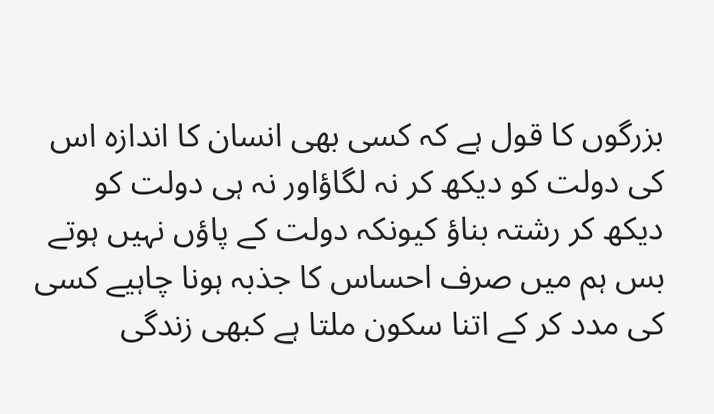بزرگوں کا قول ہے کہ کسی بھی انسان کا اندازہ اس کی دولت کو دیکھ کر نہ لگاؤاور نہ ہی دولت کو دیکھ کر رشتہ بناؤ کیونکہ دولت کے پاؤں نہیں ہوتے بس ہم میں صرف احساس کا جذبہ ہونا چاہیے کسی کی مدد کر کے اتنا سکون ملتا ہے کبھی زندگی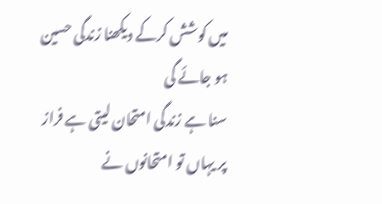میں کوشش کرکے دیکھنا زندگی حسین ہو جائے گی
سنا ہے زندگی امتحان لیتی ہے فراز
پر یہاں تو امتحانوں نے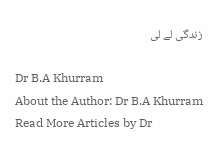زندگی لے لی

Dr B.A Khurram
About the Author: Dr B.A Khurram Read More Articles by Dr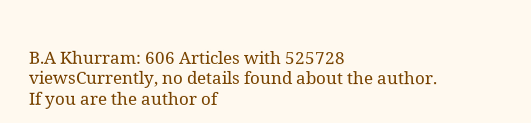B.A Khurram: 606 Articles with 525728 viewsCurrently, no details found about the author. If you are the author of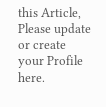this Article, Please update or create your Profile here.